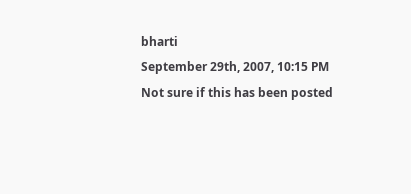bharti
September 29th, 2007, 10:15 PM
Not sure if this has been posted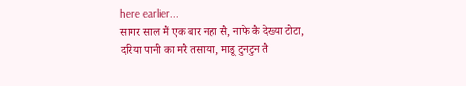here earlier...
सागर साल मैं एक बार नहा सै, नाफे कै देख्या टोटा,
दरिया पानी का मरै तसाया, माडू टुनटुन तै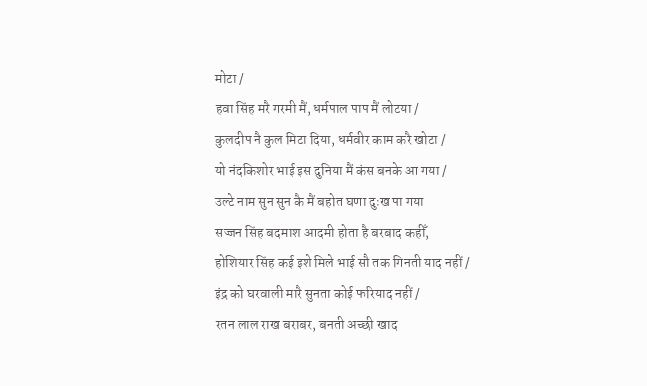मोटा /
हवा सिंह मरै गरमी मैं, धर्मपाल पाप मैं लोटया /
कुलदीप नै कुल मिटा दिया, धर्मवीर काम करै खोटा /
यो नंदकिशोर भाई इस दुनिया मैं कंस बनके आ गया /
उल्टे नाम सुन सुन कै मैं बहोत घणा दुःख पा गया
सज्जन सिंह बदमाश आदमी होता है बरबाद कहीँ,
होशियार सिंह कई इशे मिले भाई सौ तक गिनती याद नहीं /
इंद्र को घरवाली मारै सुनता कोई फरियाद नहीं /
रतन लाल राख बराबर, बनती अच्छी खाद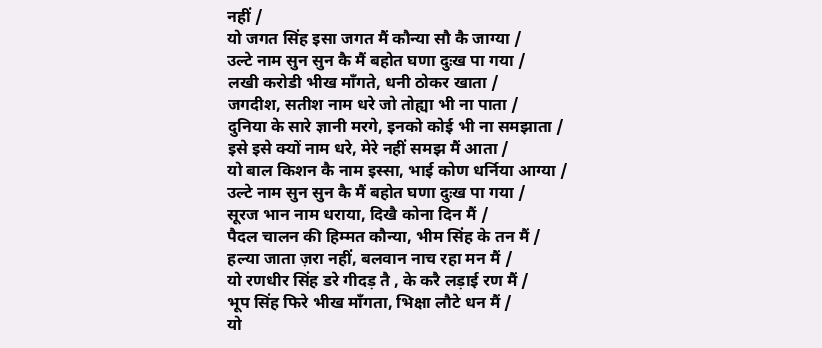नहीं /
यो जगत सिंह इसा जगत मैं कौन्या सौ कै जाग्या /
उल्टे नाम सुन सुन कै मैं बहोत घणा दुःख पा गया /
लखी करोडी भीख माँगते, धनी ठोकर खाता /
जगदीश, सतीश नाम धरे जो तोह्या भी ना पाता /
दुनिया के सारे ज्ञानी मरगे, इनको कोई भी ना समझाता /
इसे इसे क्यों नाम धरे, मेरे नहीं समझ मैं आता /
यो बाल किशन कै नाम इस्सा, भाई कोण धर्निया आग्या /
उल्टे नाम सुन सुन कै मैं बहोत घणा दुःख पा गया /
सूरज भान नाम धराया, दिखै कोना दिन मैं /
पैदल चालन की हिम्मत कौन्या, भीम सिंह के तन मैं /
हल्या जाता ज़रा नहीं, बलवान नाच रहा मन मैं /
यो रणधीर सिंह डरे गीदड़ तै , के करै लड़ाई रण मैं /
भूप सिंह फिरे भीख माँगता, भिक्षा लौटे धन मैं /
यो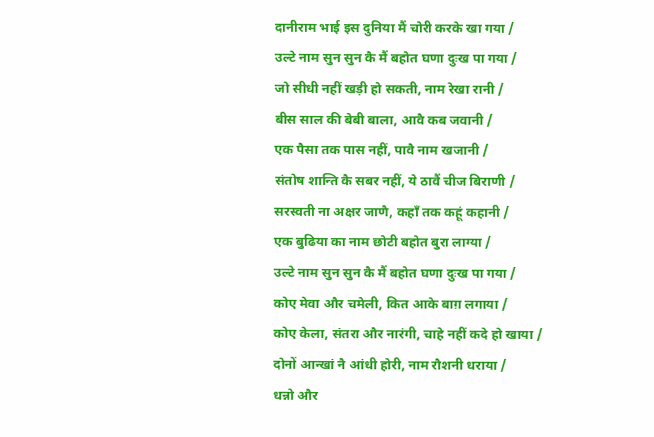दानीराम भाई इस दुनिया मैं चोरी करके खा गया /
उल्टे नाम सुन सुन कै मैं बहोत घणा दुःख पा गया /
जो सीधी नहीं खड़ी हो सकती, नाम रेखा रानी /
बीस साल की बेबी बाला, आवै कब जवानी /
एक पैसा तक पास नहीं, पावै नाम खजानी /
संतोष शान्ति कै सबर नहीं, ये ठावैं चीज बिराणी /
सरस्वती ना अक्षर जाणै, कहाँ तक कहूं कहानी /
एक बुढिया का नाम छोटी बहोत बुरा लाग्या /
उल्टे नाम सुन सुन कै मैं बहोत घणा दुःख पा गया /
कोए मेवा और चमेली, कित आके बाग़ लगाया /
कोए केला, संतरा और नारंगी, चाहे नहीं कदे हो खाया /
दोनों आन्खां नै आंधी होरी, नाम रौशनी धराया /
धन्नो और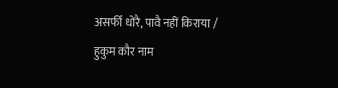असर्फी धोरै, पावै नहीं किराया /
हुकुम कौर नाम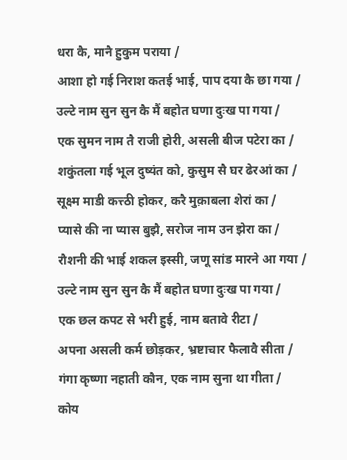धरा कै, मानै हुकुम पराया /
आशा हो गई निराश कतई भाई, पाप दया कै छा गया /
उल्टे नाम सुन सुन कै मैं बहोत घणा दुःख पा गया /
एक सुमन नाम तै राजी होरी, असली बीज पटेरा का /
शकुंतला गई भूल दुष्यंत को, कुसुम सै घर ढेरआं का /
सूक्ष्म माडी कत्त्ठी होकर, करै मुक़ाबला शेरां का /
प्यासे की ना प्यास बुझै, सरोज नाम उन झेरा का /
रौशनी की भाई शकल इस्सी, जणू सांड मारने आ गया /
उल्टे नाम सुन सुन कै मैं बहोत घणा दुःख पा गया /
एक छल कपट से भरी हुई, नाम बतावे रीटा /
अपना असली कर्म छोड़कर, भ्रष्टाचार फैलावै सीता /
गंगा कृष्णा नहाती कौन, एक नाम सुना था गीता /
कोय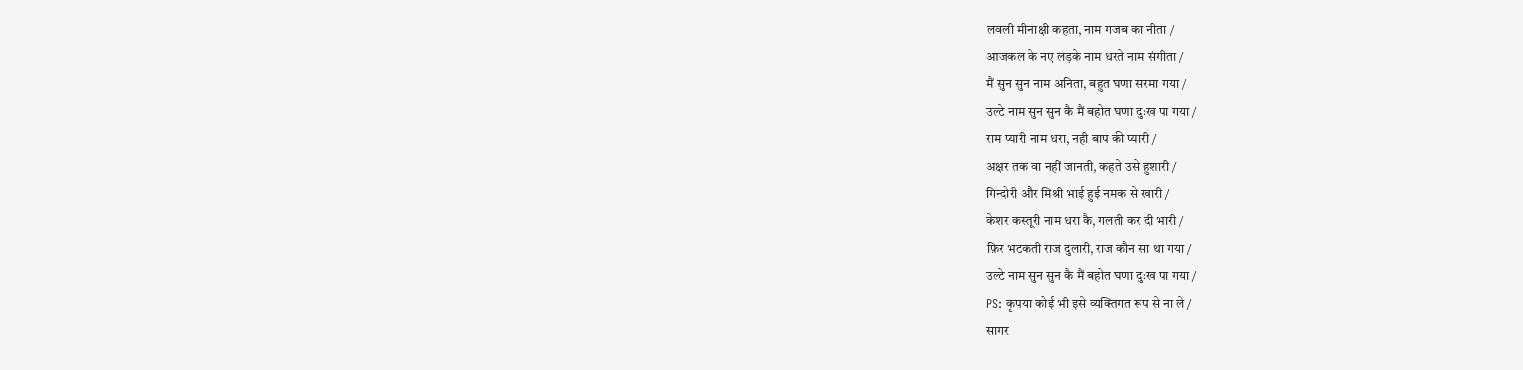लवली मीनाक्षी कहता, नाम गजब का नीता /
आजकल के नए लड़के नाम धरते नाम संगीता /
मैं सुन सुन नाम अनिता, बहुत घणा सरमा गया /
उल्टे नाम सुन सुन कै मैं बहोत घणा दुःख पा गया /
राम प्यारी नाम धरा, नही बाप की प्यारी /
अक्षर तक वा नहीं जानती, कहते उसे हुशारी /
गिन्दोरी और मिश्री भाई हुई नमक से खारी /
केशर कस्तूरी नाम धरा कै, गलती कर दी भारी /
फ़िर भटकती राज दुलारी, राज कौन सा था गया /
उल्टे नाम सुन सुन कै मैं बहोत घणा दुःख पा गया /
PS: कृपया कोई भी इसे व्यक्तिगत रूप से ना ले /
सागर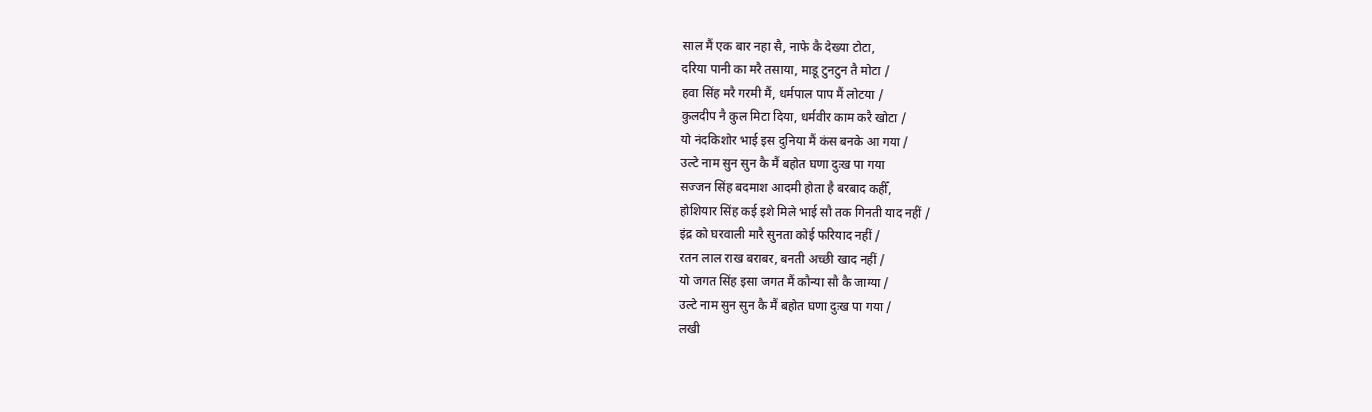साल मैं एक बार नहा सै, नाफे कै देख्या टोटा,
दरिया पानी का मरै तसाया, माडू टुनटुन तै मोटा /
हवा सिंह मरै गरमी मैं, धर्मपाल पाप मैं लोटया /
कुलदीप नै कुल मिटा दिया, धर्मवीर काम करै खोटा /
यो नंदकिशोर भाई इस दुनिया मैं कंस बनके आ गया /
उल्टे नाम सुन सुन कै मैं बहोत घणा दुःख पा गया
सज्जन सिंह बदमाश आदमी होता है बरबाद कहीँ,
होशियार सिंह कई इशे मिले भाई सौ तक गिनती याद नहीं /
इंद्र को घरवाली मारै सुनता कोई फरियाद नहीं /
रतन लाल राख बराबर, बनती अच्छी खाद नहीं /
यो जगत सिंह इसा जगत मैं कौन्या सौ कै जाग्या /
उल्टे नाम सुन सुन कै मैं बहोत घणा दुःख पा गया /
लखी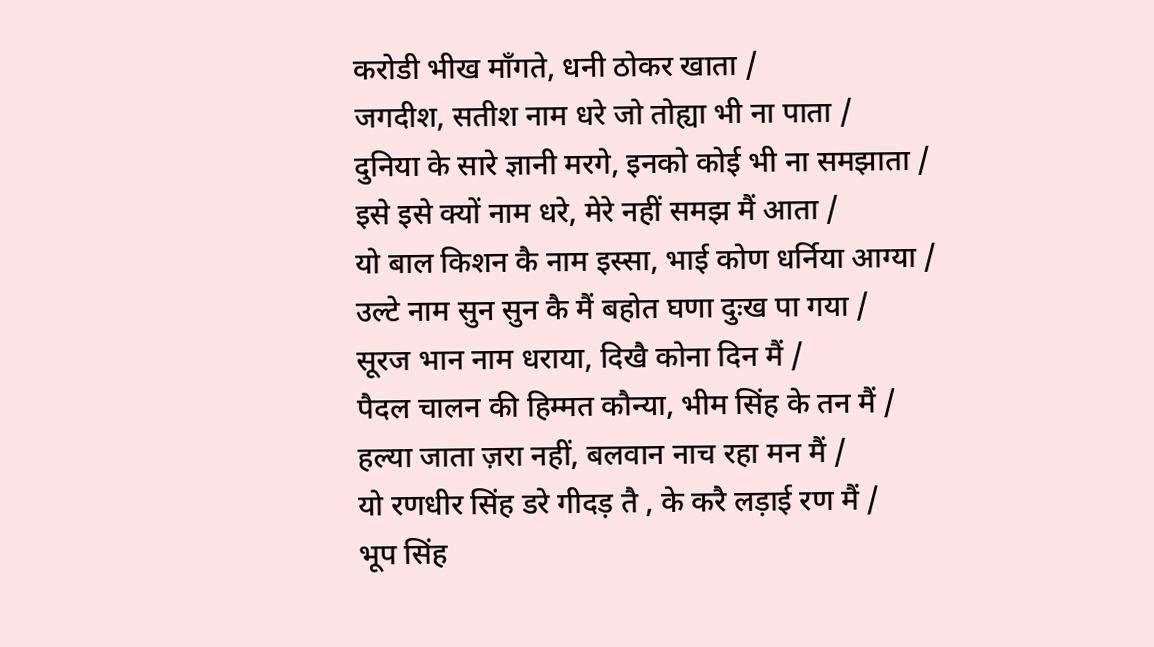करोडी भीख माँगते, धनी ठोकर खाता /
जगदीश, सतीश नाम धरे जो तोह्या भी ना पाता /
दुनिया के सारे ज्ञानी मरगे, इनको कोई भी ना समझाता /
इसे इसे क्यों नाम धरे, मेरे नहीं समझ मैं आता /
यो बाल किशन कै नाम इस्सा, भाई कोण धर्निया आग्या /
उल्टे नाम सुन सुन कै मैं बहोत घणा दुःख पा गया /
सूरज भान नाम धराया, दिखै कोना दिन मैं /
पैदल चालन की हिम्मत कौन्या, भीम सिंह के तन मैं /
हल्या जाता ज़रा नहीं, बलवान नाच रहा मन मैं /
यो रणधीर सिंह डरे गीदड़ तै , के करै लड़ाई रण मैं /
भूप सिंह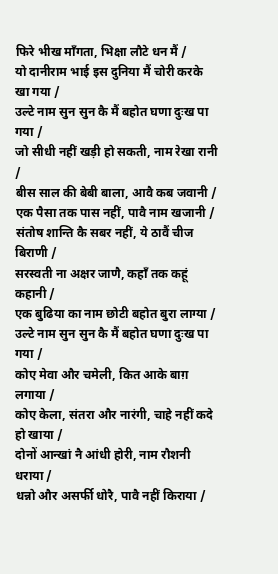फिरे भीख माँगता, भिक्षा लौटे धन मैं /
यो दानीराम भाई इस दुनिया मैं चोरी करके खा गया /
उल्टे नाम सुन सुन कै मैं बहोत घणा दुःख पा गया /
जो सीधी नहीं खड़ी हो सकती, नाम रेखा रानी /
बीस साल की बेबी बाला, आवै कब जवानी /
एक पैसा तक पास नहीं, पावै नाम खजानी /
संतोष शान्ति कै सबर नहीं, ये ठावैं चीज बिराणी /
सरस्वती ना अक्षर जाणै, कहाँ तक कहूं कहानी /
एक बुढिया का नाम छोटी बहोत बुरा लाग्या /
उल्टे नाम सुन सुन कै मैं बहोत घणा दुःख पा गया /
कोए मेवा और चमेली, कित आके बाग़ लगाया /
कोए केला, संतरा और नारंगी, चाहे नहीं कदे हो खाया /
दोनों आन्खां नै आंधी होरी, नाम रौशनी धराया /
धन्नो और असर्फी धोरै, पावै नहीं किराया /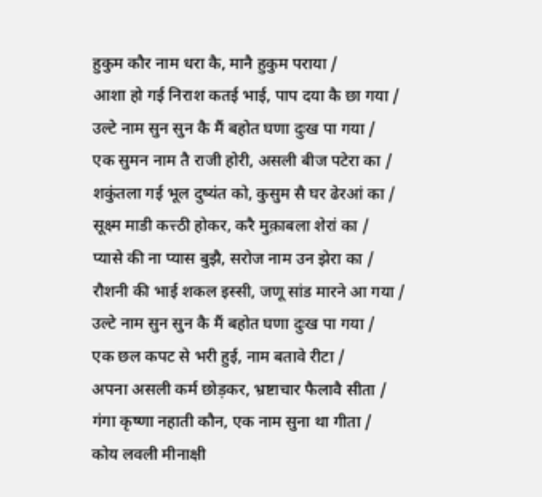हुकुम कौर नाम धरा कै, मानै हुकुम पराया /
आशा हो गई निराश कतई भाई, पाप दया कै छा गया /
उल्टे नाम सुन सुन कै मैं बहोत घणा दुःख पा गया /
एक सुमन नाम तै राजी होरी, असली बीज पटेरा का /
शकुंतला गई भूल दुष्यंत को, कुसुम सै घर ढेरआं का /
सूक्ष्म माडी कत्त्ठी होकर, करै मुक़ाबला शेरां का /
प्यासे की ना प्यास बुझै, सरोज नाम उन झेरा का /
रौशनी की भाई शकल इस्सी, जणू सांड मारने आ गया /
उल्टे नाम सुन सुन कै मैं बहोत घणा दुःख पा गया /
एक छल कपट से भरी हुई, नाम बतावे रीटा /
अपना असली कर्म छोड़कर, भ्रष्टाचार फैलावै सीता /
गंगा कृष्णा नहाती कौन, एक नाम सुना था गीता /
कोय लवली मीनाक्षी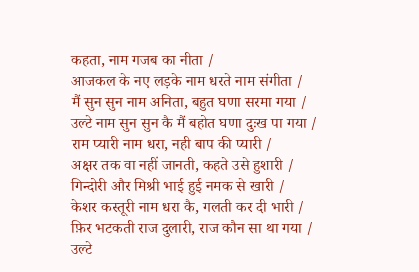कहता, नाम गजब का नीता /
आजकल के नए लड़के नाम धरते नाम संगीता /
मैं सुन सुन नाम अनिता, बहुत घणा सरमा गया /
उल्टे नाम सुन सुन कै मैं बहोत घणा दुःख पा गया /
राम प्यारी नाम धरा, नही बाप की प्यारी /
अक्षर तक वा नहीं जानती, कहते उसे हुशारी /
गिन्दोरी और मिश्री भाई हुई नमक से खारी /
केशर कस्तूरी नाम धरा कै, गलती कर दी भारी /
फ़िर भटकती राज दुलारी, राज कौन सा था गया /
उल्टे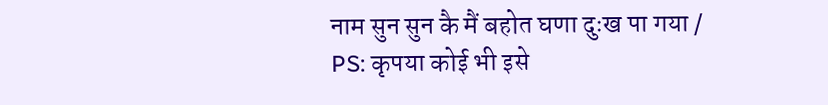नाम सुन सुन कै मैं बहोत घणा दुःख पा गया /
PS: कृपया कोई भी इसे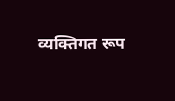व्यक्तिगत रूप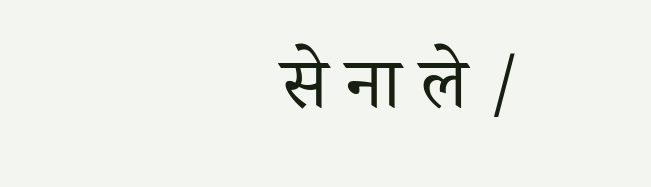से ना ले /